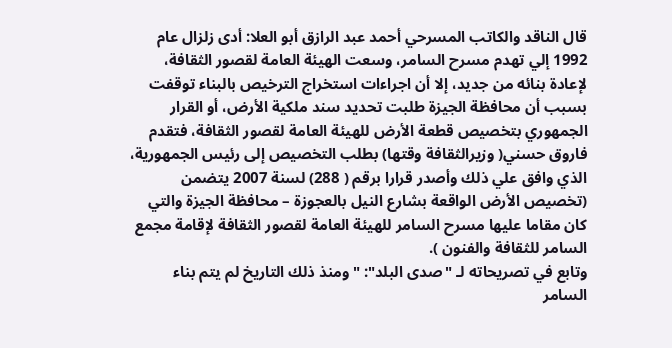قال الناقد والكاتب المسرحي أحمد عبد الرازق أبو العلا: أدى زلزال عام 1992 إلي تهدم مسرح السامر، وسعت الهيئة العامة لقصور الثقافة، لإعادة بنائه من جديد، إلا أن اجراءات استخراج الترخيص بالبناء توقفت بسبب أن محافظة الجيزة طلبت تحديد سند ملكية الأرض، أو القرار الجمهوري بتخصيص قطعة الأرض للهيئة العامة لقصور الثقافة، فتقدم فاروق حسني( وزيرالثقافة وقتها) بطلب التخصيص إلى رئيس الجمهورية، الذي وافق علي ذلك وأصدر قرارا برقم ( 288) لسنة 2007 يتضمن (تخصيص الأرض الواقعة بشارع النيل بالعجوزة – محافظة الجيزة والتي كان مقاما عليها مسرح السامر للهيئة العامة لقصور الثقافة لإقامة مجمع السامر للثقافة والفنون ).
وتابع في تصريحاته لـ "صدى البلد": "ومنذ ذلك التاريخ لم يتم بناء السامر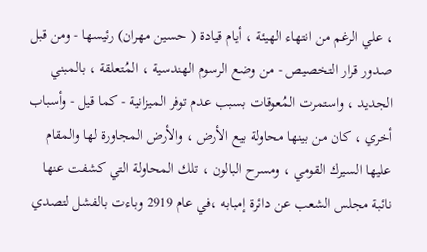، علي الرغم من انتهاء الهيئة ، أيام قيادة ( حسين مهران) رئيسها - ومن قبل صدور قرار التخصيص - من وضع الرسوم الهندسية ، المُتعلقة ، بالمبني الجديد ، واستمرت المُعوقات بسبب عدم توفر الميزانية - كما قيل - وأسباب أخري ، كان من بينها محاولة بيع الأرض ، والأرض المجاورة لها والمقام عليها السيرك القومي ، ومسرح البالون ، تلك المحاولة التي كشفت عنها نائبة مجلس الشعب عن دائرة إمبابه ،في عام 2919 وباءت بالفشل لتصدي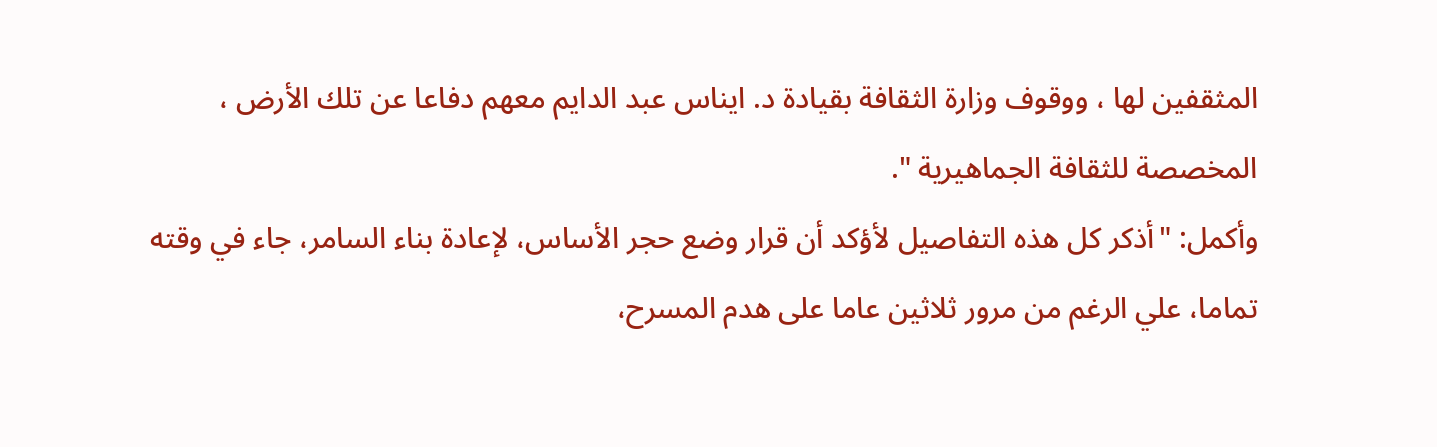المثقفين لها ، ووقوف وزارة الثقافة بقيادة د. ايناس عبد الدايم معهم دفاعا عن تلك الأرض ، المخصصة للثقافة الجماهيرية ".
وأكمل: "أذكر كل هذه التفاصيل لأؤكد أن قرار وضع حجر الأساس، لإعادة بناء السامر، جاء في وقته تماما، علي الرغم من مرور ثلاثين عاما على هدم المسرح،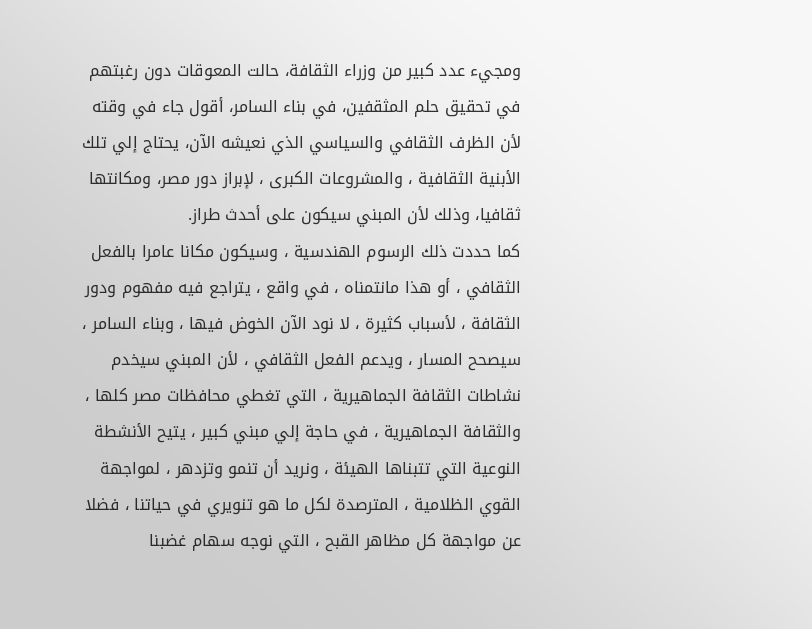ومجيء عدد كبير من وزراء الثقافة، حالت المعوقات دون رغبتهم في تحقيق حلم المثقفين، في بناء السامر، أقول جاء في وقته لأن الظرف الثقافي والسياسي الذي نعيشه الآن، يحتاج إلي تلك الأبنية الثقافية ، والمشروعات الكبرى ، لإبراز دور مصر، ومكانتها ثقافيا، وذلك لأن المبني سيكون على أحدث طراز.
كما حددت ذلك الرسوم الهندسية ، وسيكون مكانا عامرا بالفعل الثقافي ، أو هذا مانتمناه ، في واقع ، يتراجع فيه مفهوم ودور الثقافة ، لأسباب كثيرة ، لا نود الآن الخوض فيها ، وبناء السامر ، سيصحح المسار ، ويدعم الفعل الثقافي ، لأن المبني سيخدم نشاطات الثقافة الجماهيرية ، التي تغطي محافظات مصر كلها ، والثقافة الجماهيرية ، في حاجة إلي مبني كبير ، يتيح الأنشطة النوعية التي تتبناها الهيئة ، ونريد أن تنمو وتزدهر ، لمواجهة القوي الظلامية ، المترصدة لكل ما هو تنويري في حياتنا ، فضلا عن مواجهة كل مظاهر القبح ، التي نوجه سهام غضبنا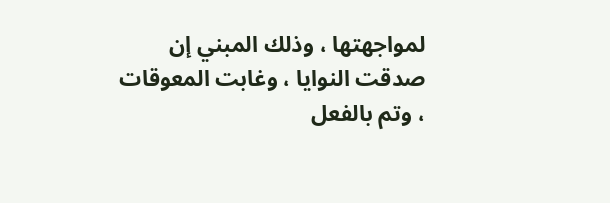لمواجهتها ، وذلك المبني إن صدقت النوايا ، وغابت المعوقات ، وتم بالفعل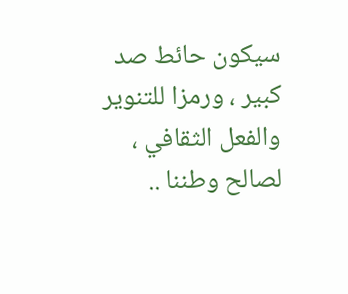سيكون حائط صد كبير ، ورمزا للتنوير والفعل الثقافي ، لصالح وطننا ..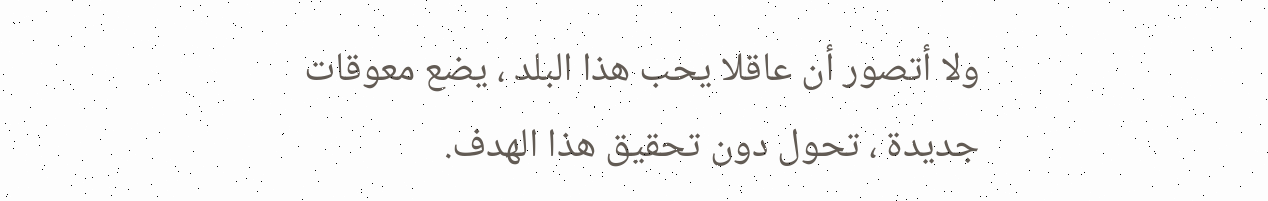ولا أتصور أن عاقلا يحب هذا البلد ، يضع معوقات جديدة ، تحول دون تحقيق هذا الهدف.